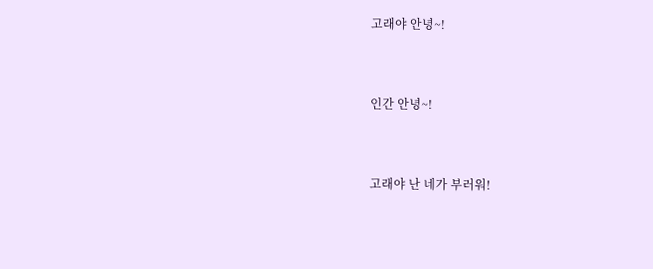고래야 안녕~!


인간 안녕~!


고래야 난 네가 부러워!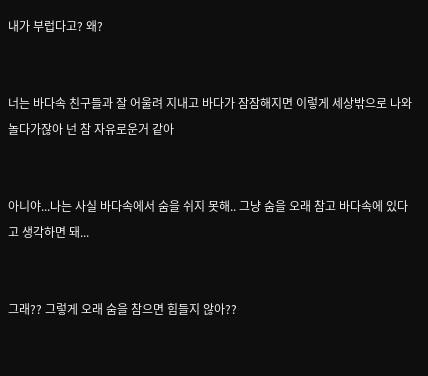내가 부럽다고? 왜?


너는 바다속 친구들과 잘 어울려 지내고 바다가 잠잠해지면 이렇게 세상밖으로 나와 놀다가잖아 넌 참 자유로운거 같아


아니야...나는 사실 바다속에서 숨을 쉬지 못해.. 그냥 숨을 오래 참고 바다속에 있다고 생각하면 돼...


그래?? 그렇게 오래 숨을 참으면 힘들지 않아??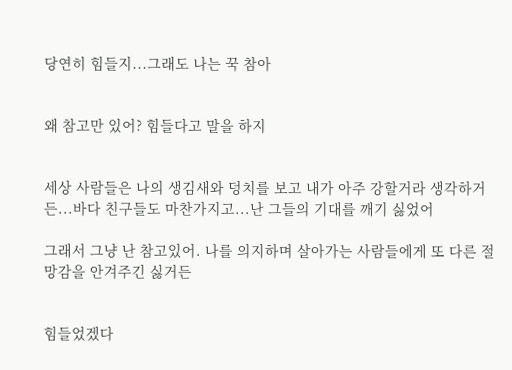당연히 힘들지...그래도 나는 꾹 참아


왜 참고만 있어? 힘들다고 말을 하지


세상 사람들은 나의 생김새와 덩치를 보고 내가 아주 강할거라 생각하거든...바다 친구들도 마찬가지고...난 그들의 기대를 깨기 싫었어

그래서 그냥 난 참고있어. 나를 의지하며 살아가는 사람들에게 또 다른 절망감을 안겨주긴 싫거든


힘들었겠다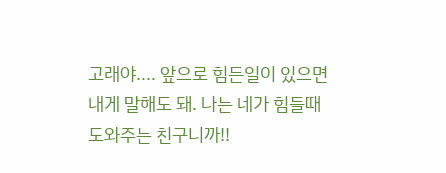고래야.... 앞으로 힘든일이 있으면 내게 말해도 돼. 나는 네가 힘들때 도와주는 친구니까!!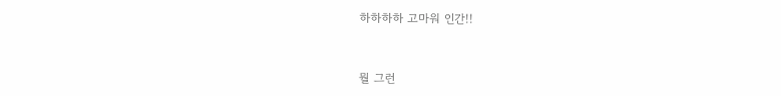하하하하 고마워 인간!!


뭘 그런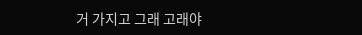거 가지고 그래 고래야